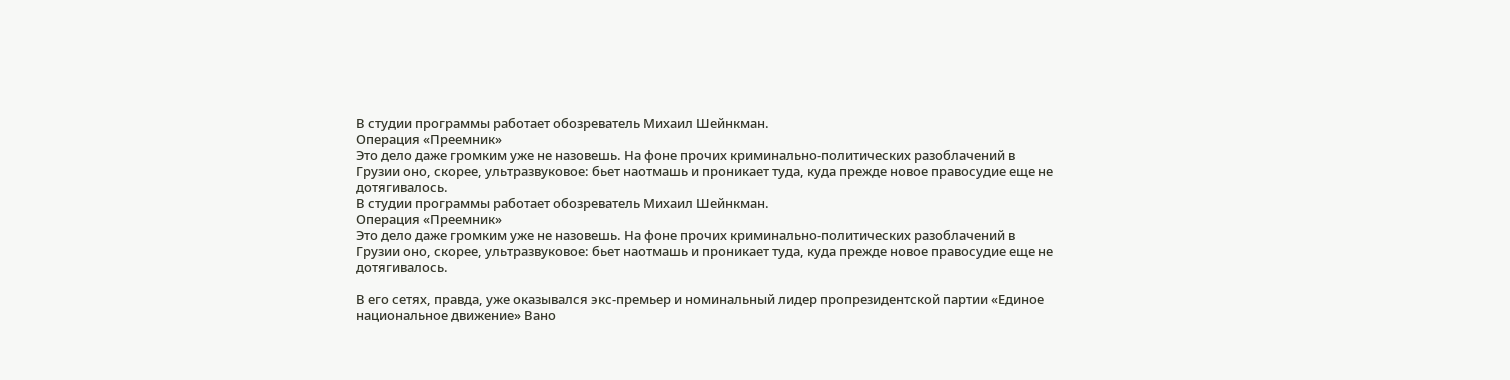В студии программы работает обозреватель Михаил Шейнкман.
Операция «Преемник»
Это дело даже громким уже не назовешь. На фоне прочих криминально-политических разоблачений в Грузии оно, скорее, ультразвуковое: бьет наотмашь и проникает туда, куда прежде новое правосудие еще не дотягивалось.
В студии программы работает обозреватель Михаил Шейнкман.
Операция «Преемник»
Это дело даже громким уже не назовешь. На фоне прочих криминально-политических разоблачений в Грузии оно, скорее, ультразвуковое: бьет наотмашь и проникает туда, куда прежде новое правосудие еще не дотягивалось.

В его сетях, правда, уже оказывался экс-премьер и номинальный лидер пропрезидентской партии «Единое национальное движение» Вано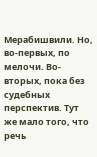Мерабишвили. Но, во-первых, по мелочи. Во-вторых, пока без судебных перспектив. Тут же мало того, что речь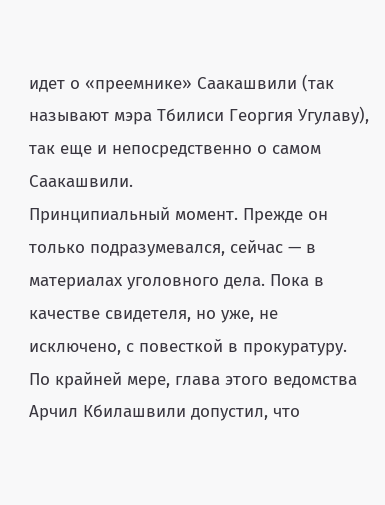идет о «преемнике» Саакашвили (так называют мэра Тбилиси Георгия Угулаву), так еще и непосредственно о самом Саакашвили.
Принципиальный момент. Прежде он только подразумевался, сейчас — в материалах уголовного дела. Пока в качестве свидетеля, но уже, не исключено, с повесткой в прокуратуру. По крайней мере, глава этого ведомства Арчил Кбилашвили допустил, что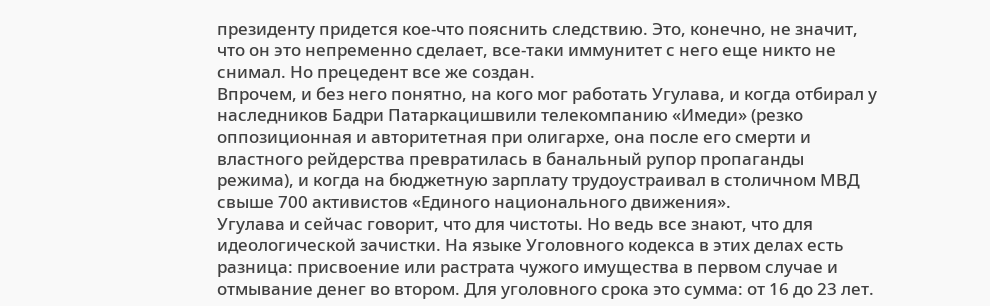президенту придется кое-что пояснить следствию. Это, конечно, не значит, что он это непременно сделает, все-таки иммунитет с него еще никто не снимал. Но прецедент все же создан.
Впрочем, и без него понятно, на кого мог работать Угулава, и когда отбирал у наследников Бадри Патаркацишвили телекомпанию «Имеди» (резко оппозиционная и авторитетная при олигархе, она после его смерти и властного рейдерства превратилась в банальный рупор пропаганды режима), и когда на бюджетную зарплату трудоустраивал в столичном МВД свыше 700 активистов «Единого национального движения».
Угулава и сейчас говорит, что для чистоты. Но ведь все знают, что для идеологической зачистки. На языке Уголовного кодекса в этих делах есть разница: присвоение или растрата чужого имущества в первом случае и отмывание денег во втором. Для уголовного срока это сумма: от 16 до 23 лет.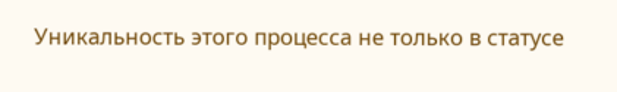Уникальность этого процесса не только в статусе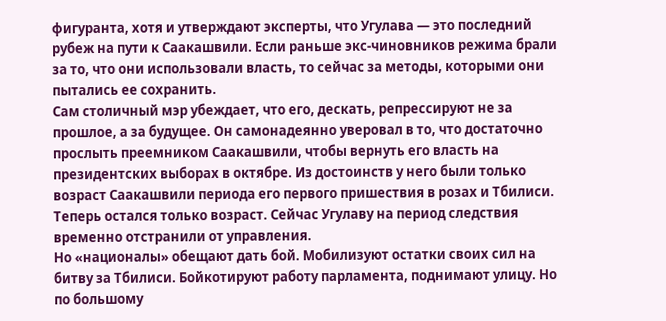фигуранта, хотя и утверждают эксперты, что Угулава — это последний рубеж на пути к Саакашвили. Если раньше экс-чиновников режима брали за то, что они использовали власть, то сейчас за методы, которыми они пытались ее сохранить.
Сам столичный мэр убеждает, что его, дескать, репрессируют не за прошлое, а за будущее. Он самонадеянно уверовал в то, что достаточно прослыть преемником Саакашвили, чтобы вернуть его власть на президентских выборах в октябре. Из достоинств у него были только возраст Саакашвили периода его первого пришествия в розах и Тбилиси. Теперь остался только возраст. Сейчас Угулаву на период следствия временно отстранили от управления.
Но «националы» обещают дать бой. Мобилизуют остатки своих сил на битву за Тбилиси. Бойкотируют работу парламента, поднимают улицу. Но по большому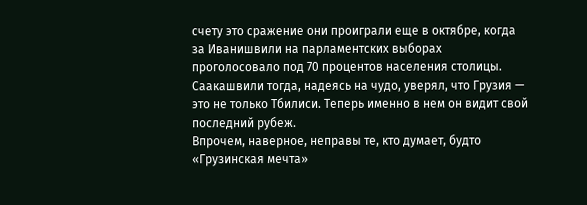счету это сражение они проиграли еще в октябре, когда за Иванишвили на парламентских выборах проголосовало под 70 процентов населения столицы. Саакашвили тогда, надеясь на чудо, уверял, что Грузия — это не только Тбилиси. Теперь именно в нем он видит свой последний рубеж.
Впрочем, наверное, неправы те, кто думает, будто «Грузинская мечта»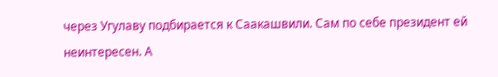через Угулаву подбирается к Саакашвили. Сам по себе президент ей неинтересен. А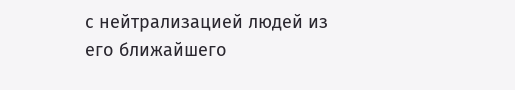с нейтрализацией людей из его ближайшего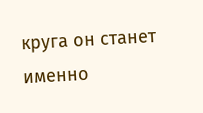круга он станет именно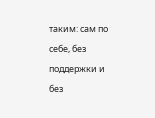таким: сам по себе, без поддержки и без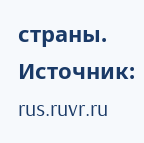страны.
Источник: rus.ruvr.ru